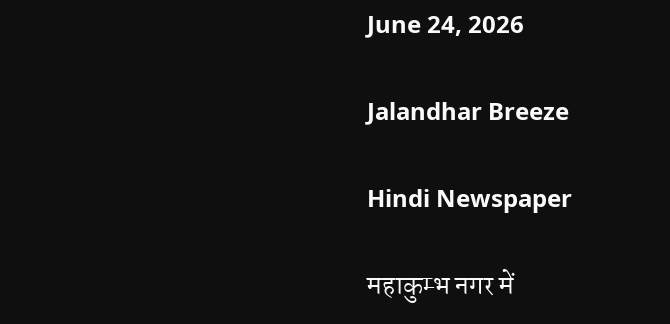June 24, 2026

Jalandhar Breeze

Hindi Newspaper

महाकुम्भ नगर में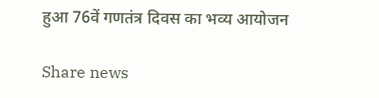हुआ 76वें गणतंत्र दिवस का भव्य आयोजन

Share news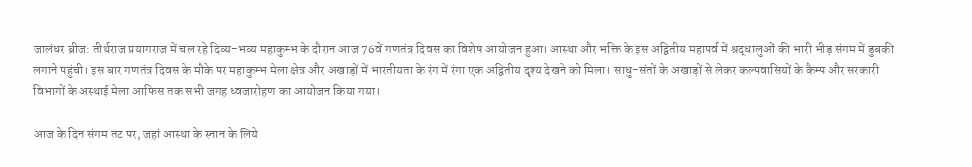जालंधर ब्रीज: तीर्थराज प्रयागराज में चल रहे दिव्य-भव्य महाकुम्भ के दौरान आज 76वें गणतंत्र दिवस का विशेष आयोजन हुआ। आस्था और भक्ति के इस अद्वितीय महापर्व में श्रद्धालुओं की भारी भीड़ संगम में डुबकी लगाने पहुंची। इस बार गणतंत्र दिवस के मौके पर महाकुम्भ मेला क्षेत्र और अखाड़ों में भारतीयता के रंग में रंगा एक अद्वितीय दृश्य देखने को मिला। साधु-संतों के अखाड़ों से लेकर कल्पवासियों के कैम्प और सरकारी विभागों के अस्थाई मेला आफिस तक सभी जगह ध्वजारोहण का आयोजन किया गया।

आज के दिन संगम तट पर, जहां आस्था के स्नान के लिये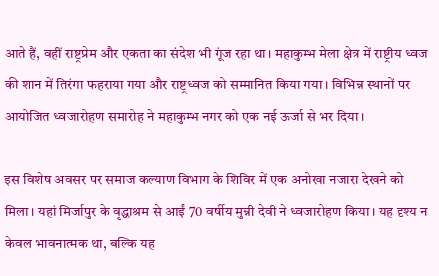आते हैं, वहीं राष्ट्रप्रेम और एकता का संदेश भी गूंज रहा था। महाकुम्भ मेला क्षेत्र में राष्ट्रीय ध्वज की शान में तिरंगा फहराया गया और राष्ट्रध्वज को सम्मानित किया गया। विभिन्न स्थानों पर आयोजित ध्वजारोहण समारोह ने महाकुम्भ नगर को एक नई ऊर्जा से भर दिया।

इस विशेष अवसर पर समाज कल्याण विभाग के शिविर में एक अनोखा नजारा देखने को मिला। यहां मिर्जापुर के वृद्धाश्रम से आईं 70 वर्षीय मुन्नी देवी ने ध्वजारोहण किया। यह दृश्य न केवल भावनात्मक था, बल्कि यह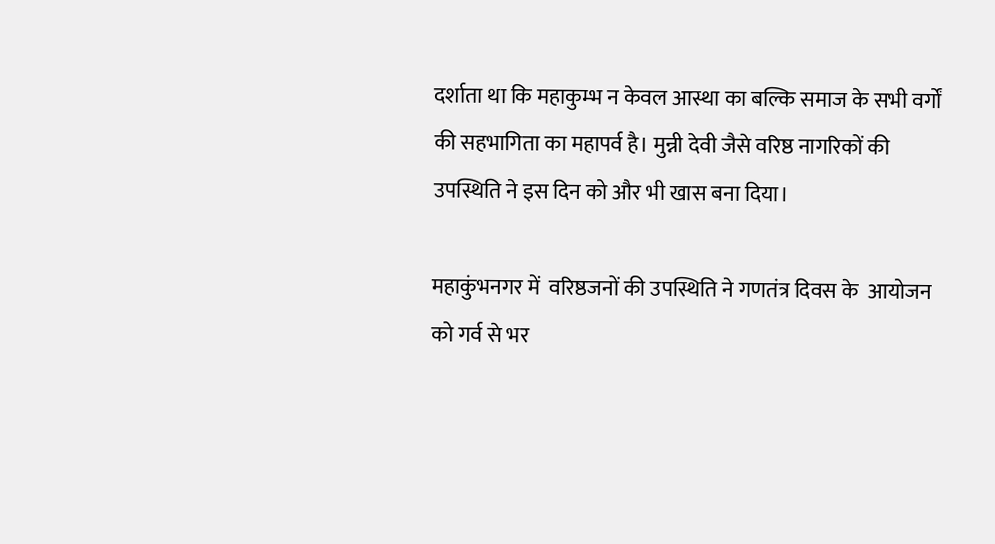दर्शाता था कि महाकुम्भ न केवल आस्था का बल्कि समाज के सभी वर्गों की सहभागिता का महापर्व है। मुन्नी देवी जैसे वरिष्ठ नागरिकों की उपस्थिति ने इस दिन को और भी खास बना दिया।

महाकुंभनगर में  वरिष्ठजनों की उपस्थिति ने गणतंत्र दिवस के  आयोजन को गर्व से भर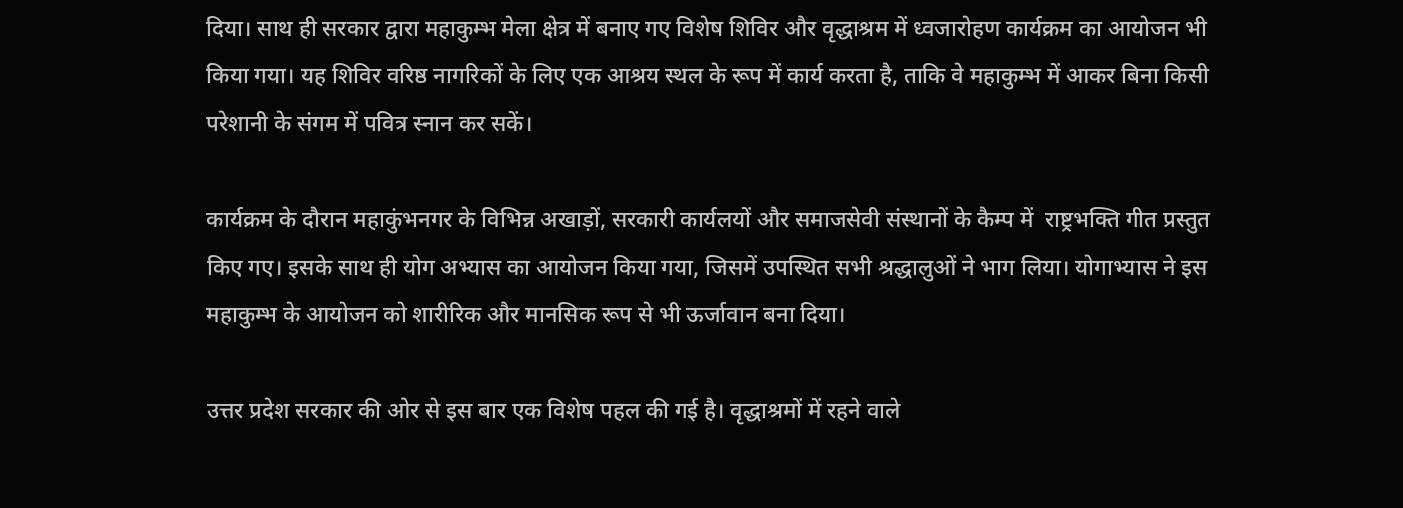दिया। साथ ही सरकार द्वारा महाकुम्भ मेला क्षेत्र में बनाए गए विशेष शिविर और वृद्धाश्रम में ध्वजारोहण कार्यक्रम का आयोजन भी किया गया। यह शिविर वरिष्ठ नागरिकों के लिए एक आश्रय स्थल के रूप में कार्य करता है, ताकि वे महाकुम्भ में आकर बिना किसी परेशानी के संगम में पवित्र स्नान कर सकें।

कार्यक्रम के दौरान महाकुंभनगर के विभिन्न अखाड़ों, सरकारी कार्यलयों और समाजसेवी संस्थानों के कैम्प में  राष्ट्रभक्ति गीत प्रस्तुत किए गए। इसके साथ ही योग अभ्यास का आयोजन किया गया, जिसमें उपस्थित सभी श्रद्धालुओं ने भाग लिया। योगाभ्यास ने इस महाकुम्भ के आयोजन को शारीरिक और मानसिक रूप से भी ऊर्जावान बना दिया।

उत्तर प्रदेश सरकार की ओर से इस बार एक विशेष पहल की गई है। वृद्धाश्रमों में रहने वाले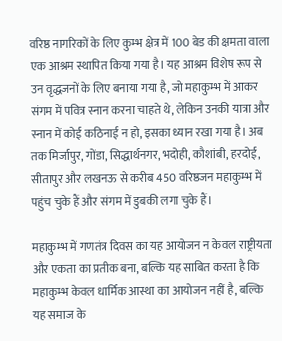वरिष्ठ नागरिकों के लिए कुम्भ क्षेत्र में 100 बेड की क्षमता वाला एक आश्रम स्थापित किया गया है। यह आश्रम विशेष रूप से उन वृद्धजनों के लिए बनाया गया है, जो महाकुम्भ में आकर संगम में पवित्र स्नान करना चाहते थे, लेकिन उनकी यात्रा और स्नान में कोई कठिनाई न हो, इसका ध्यान रखा गया है। अब तक मिर्जापुर, गोंडा, सिद्धार्थनगर, भदोही, कौशांबी, हरदोई, सीतापुर और लखनऊ से करीब 450 वरिष्ठजन महाकुम्भ में पहुंच चुके हैं और संगम में डुबकी लगा चुके हैं।

महाकुम्भ में गणतंत्र दिवस का यह आयोजन न केवल राष्ट्रीयता और एकता का प्रतीक बना, बल्कि यह साबित करता है कि महाकुम्भ केवल धार्मिक आस्था का आयोजन नहीं है, बल्कि यह समाज के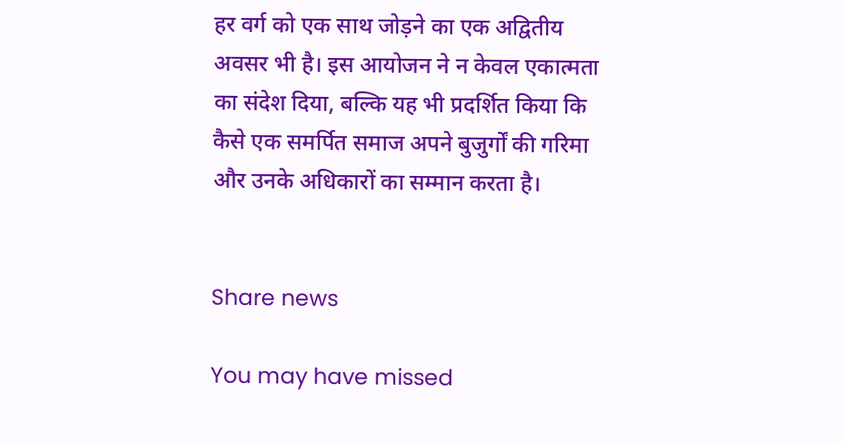हर वर्ग को एक साथ जोड़ने का एक अद्वितीय अवसर भी है। इस आयोजन ने न केवल एकात्मता का संदेश दिया, बल्कि यह भी प्रदर्शित किया कि कैसे एक समर्पित समाज अपने बुजुर्गों की गरिमा और उनके अधिकारों का सम्मान करता है।


Share news

You may have missed